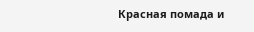Красная помада и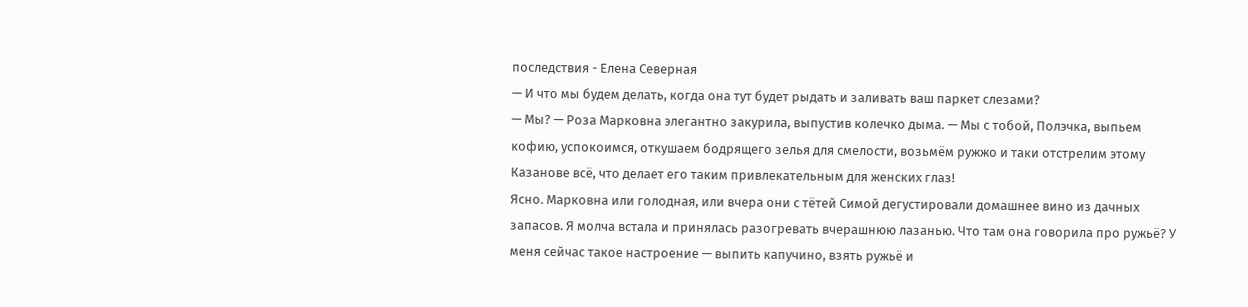последствия - Елена Северная
— И что мы будем делать, когда она тут будет рыдать и заливать ваш паркет слезами?
— Мы? — Роза Марковна элегантно закурила, выпустив колечко дыма. — Мы с тобой, Полэчка, выпьем кофию, успокоимся, откушаем бодрящего зелья для смелости, возьмём ружжо и таки отстрелим этому Казанове всё, что делает его таким привлекательным для женских глаз!
Ясно. Марковна или голодная, или вчера они с тётей Симой дегустировали домашнее вино из дачных запасов. Я молча встала и принялась разогревать вчерашнюю лазанью. Что там она говорила про ружьё? У меня сейчас такое настроение — выпить капучино, взять ружьё и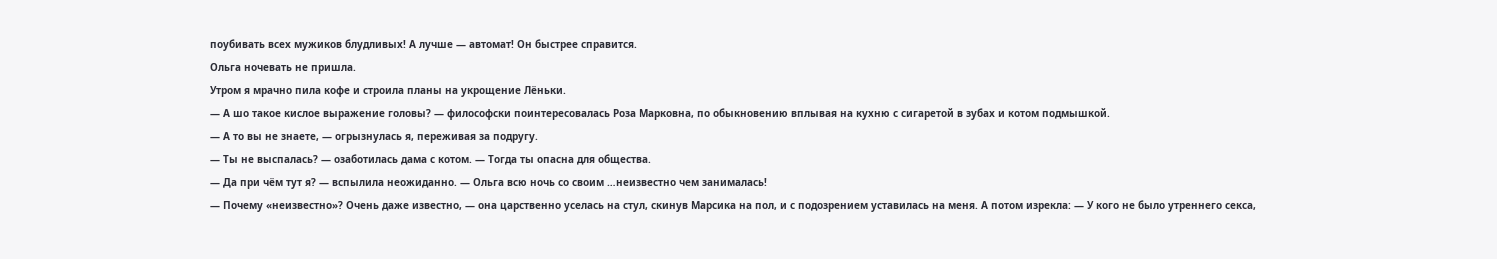поубивать всех мужиков блудливых! А лучше — автомат! Он быстрее справится.
Ольга ночевать не пришла.
Утром я мрачно пила кофе и строила планы на укрощение Лёньки.
— А шо такое кислое выражение головы? — философски поинтересовалась Роза Марковна, по обыкновению вплывая на кухню с сигаретой в зубах и котом подмышкой.
— А то вы не знаете, — огрызнулась я, переживая за подругу.
— Ты не выспалась? — озаботилась дама с котом. — Тогда ты опасна для общества.
— Да при чём тут я? — вспылила неожиданно. — Ольга всю ночь со своим …неизвестно чем занималась!
— Почему «неизвестно»? Очень даже известно, — она царственно уселась на стул, скинув Марсика на пол, и с подозрением уставилась на меня. А потом изрекла: — У кого не было утреннего секса,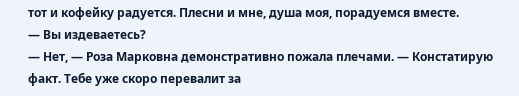тот и кофейку радуется. Плесни и мне, душа моя, порадуемся вместе.
— Вы издеваетесь?
— Нет, — Роза Марковна демонстративно пожала плечами. — Констатирую факт. Тебе уже скоро перевалит за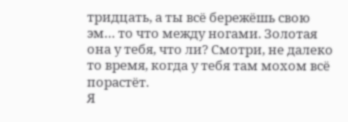тридцать, а ты всё бережёшь свою эм… то что между ногами. Золотая она у тебя, что ли? Смотри, не далеко то время, когда у тебя там мохом всё порастёт.
Я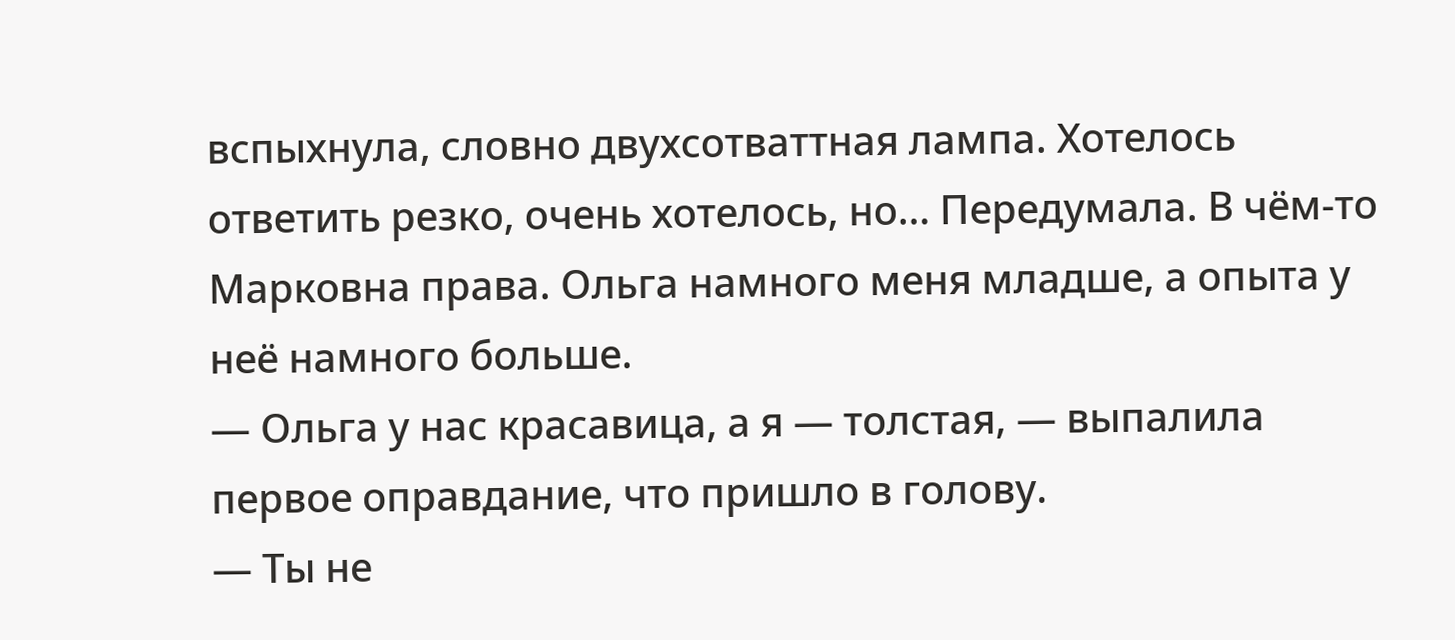вспыхнула, словно двухсотваттная лампа. Хотелось ответить резко, очень хотелось, но… Передумала. В чём-то Марковна права. Ольга намного меня младше, а опыта у неё намного больше.
— Ольга у нас красавица, а я — толстая, — выпалила первое оправдание, что пришло в голову.
— Ты не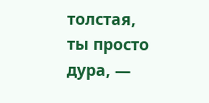толстая, ты просто дура, —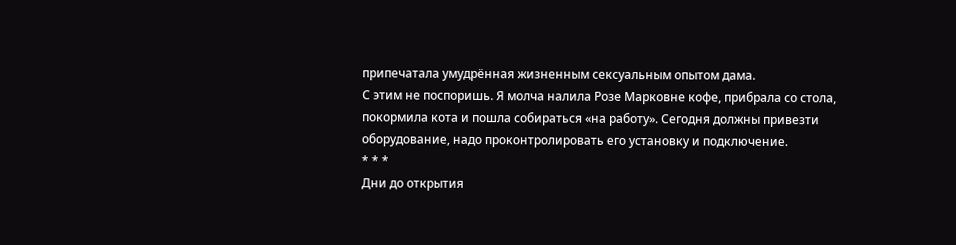припечатала умудрённая жизненным сексуальным опытом дама.
С этим не поспоришь. Я молча налила Розе Марковне кофе, прибрала со стола, покормила кота и пошла собираться «на работу». Сегодня должны привезти оборудование, надо проконтролировать его установку и подключение.
* * *
Дни до открытия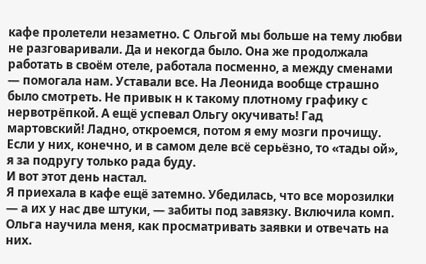кафе пролетели незаметно. С Ольгой мы больше на тему любви не разговаривали. Да и некогда было. Она же продолжала работать в своём отеле, работала посменно, а между сменами — помогала нам. Уставали все. На Леонида вообще страшно было смотреть. Не привык н к такому плотному графику с нервотрёпкой. А ещё успевал Ольгу окучивать! Гад мартовский! Ладно, откроемся, потом я ему мозги прочищу. Если у них, конечно, и в самом деле всё серьёзно, то «тады ой», я за подругу только рада буду.
И вот этот день настал.
Я приехала в кафе ещё затемно. Убедилась, что все морозилки — а их у нас две штуки, — забиты под завязку. Включила комп. Ольга научила меня, как просматривать заявки и отвечать на них.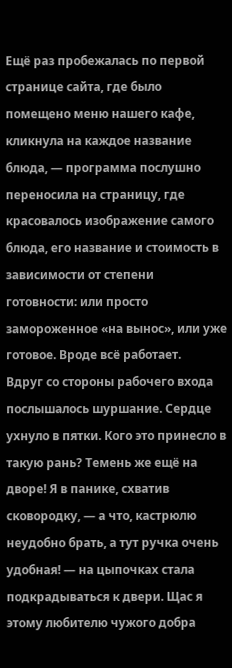Ещё раз пробежалась по первой странице сайта, где было помещено меню нашего кафе, кликнула на каждое название блюда, — программа послушно переносила на страницу, где красовалось изображение самого блюда, его название и стоимость в зависимости от степени готовности: или просто замороженное «на вынос», или уже готовое. Вроде всё работает.
Вдруг со стороны рабочего входа послышалось шуршание. Сердце ухнуло в пятки. Кого это принесло в такую рань? Темень же ещё на дворе! Я в панике, схватив сковородку, — а что, кастрюлю неудобно брать, а тут ручка очень удобная! — на цыпочках стала подкрадываться к двери. Щас я этому любителю чужого добра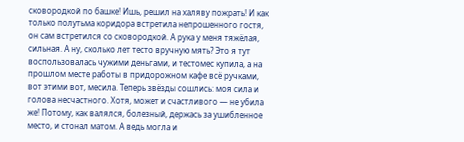сковородкой по башке! Ишь, решил на халяву пожрать! И как только полутьма коридора встретила непрошенного гостя, он сам встретился со сковородкой. А рука у меня тяжёлая, сильная. А ну, сколько лет тесто вручную мять? Это я тут воспользовалась чужими деньгами, и тестомес купила, а на прошлом месте работы в придорожном кафе всё ручками, вот этими вот, месила. Теперь звёзды сошлись: моя сила и голова несчастного. Хотя, может и счастливого — не убила же! Потому, как валялся, болезный, держась за ушибленное место, и стонал матом. А ведь могла и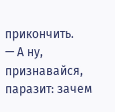прикончить.
— А ну, признавайся, паразит: зачем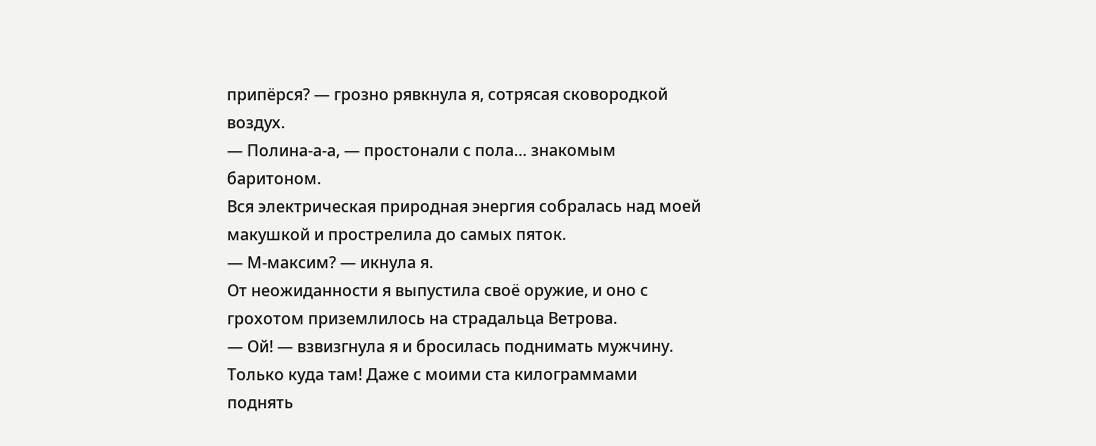припёрся? — грозно рявкнула я, сотрясая сковородкой воздух.
— Полина-а-а, — простонали с пола… знакомым баритоном.
Вся электрическая природная энергия собралась над моей макушкой и прострелила до самых пяток.
— М-максим? — икнула я.
От неожиданности я выпустила своё оружие, и оно с грохотом приземлилось на страдальца Ветрова.
— Ой! — взвизгнула я и бросилась поднимать мужчину.
Только куда там! Даже с моими ста килограммами поднять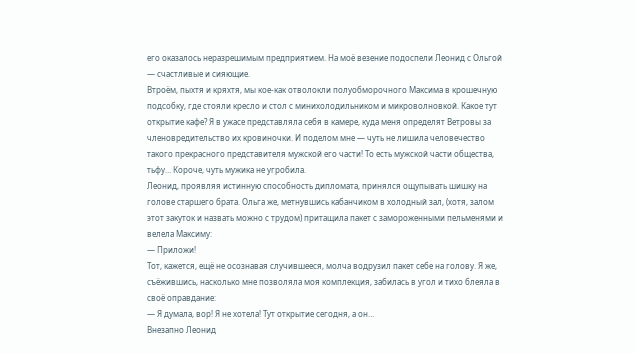его оказалось неразрешимым предприятием. На моё везение подоспели Леонид с Ольгой — счастливые и сияющие.
Втроём, пыхтя и кряхтя, мы кое-как отволокли полуобморочного Максима в крошечную подсобку, где стояли кресло и стол с минихолодильником и микроволновкой. Какое тут открытие кафе? Я в ужасе представляла себя в камере, куда меня определят Ветровы за членовредительство их кровиночки. И поделом мне — чуть не лишила человечество такого прекрасного представителя мужской его части! То есть мужской части общества, тьфу… Короче, чуть мужика не угробила.
Леонид, проявляя истинную способность дипломата, принялся ощупывать шишку на голове старшего брата. Ольга же, метнувшись кабанчиком в холодный зал, (хотя, залом этот закуток и назвать можно с трудом) притащила пакет с замороженными пельменями и велела Максиму:
— Приложи!
Тот, кажется, ещё не осознавая случившееся, молча водрузил пакет себе на голову. Я же, съёжившись, насколько мне позволяла моя комплекция, забилась в угол и тихо блеяла в своё оправдание:
— Я думала, вор! Я не хотела! Тут открытие сегодня, а он…
Внезапно Леонид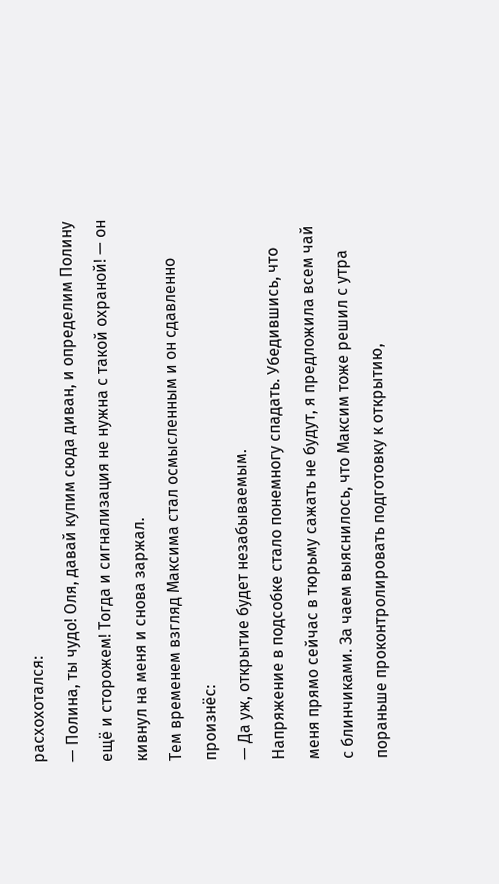расхохотался:
— Полина, ты чудо! Оля, давай купим сюда диван, и определим Полину ещё и сторожем! Тогда и сигнализация не нужна с такой охраной! — он кивнул на меня и снова заржал.
Тем временем взгляд Максима стал осмысленным и он сдавленно произнёс:
— Да уж, открытие будет незабываемым.
Напряжение в подсобке стало понемногу спадать. Убедившись, что меня прямо сейчас в тюрьму сажать не будут, я предложила всем чай с блинчиками. За чаем выяснилось, что Максим тоже решил с утра пораньше проконтролировать подготовку к открытию,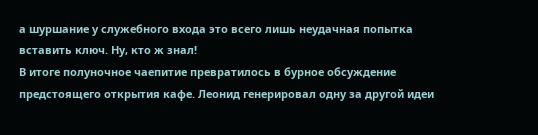а шуршание у служебного входа это всего лишь неудачная попытка вставить ключ. Ну, кто ж знал!
В итоге полуночное чаепитие превратилось в бурное обсуждение предстоящего открытия кафе. Леонид генерировал одну за другой идеи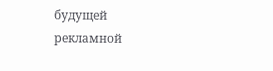будущей рекламной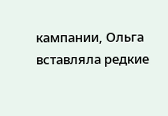кампании, Ольга вставляла редкие